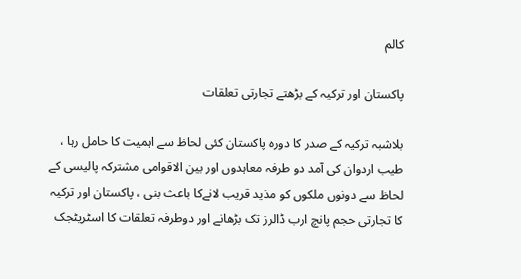کالم

پاکستان اور ترکیہ کے بڑھتے تجارتی تعلقات

بلاشبہ ترکیہ کے صدر کا دورہ پاکستان کئی لحاظ سے اہمیت کا حامل رہا ، طیب اردوان کی آمد دو طرفہ معاہدوں اور بین الاقوامی مشترکہ پالیسی کے لحاظ سے دونوں ملکوں کو مذید قریب لانےکا باعث بنی ، پاکستان اور ترکیہ کا تجارتی حجم پانچ ارب ڈالرز تک بڑھانے اور دوطرفہ تعلقات کا اسٹریٹجک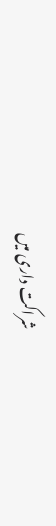شراکت داری میں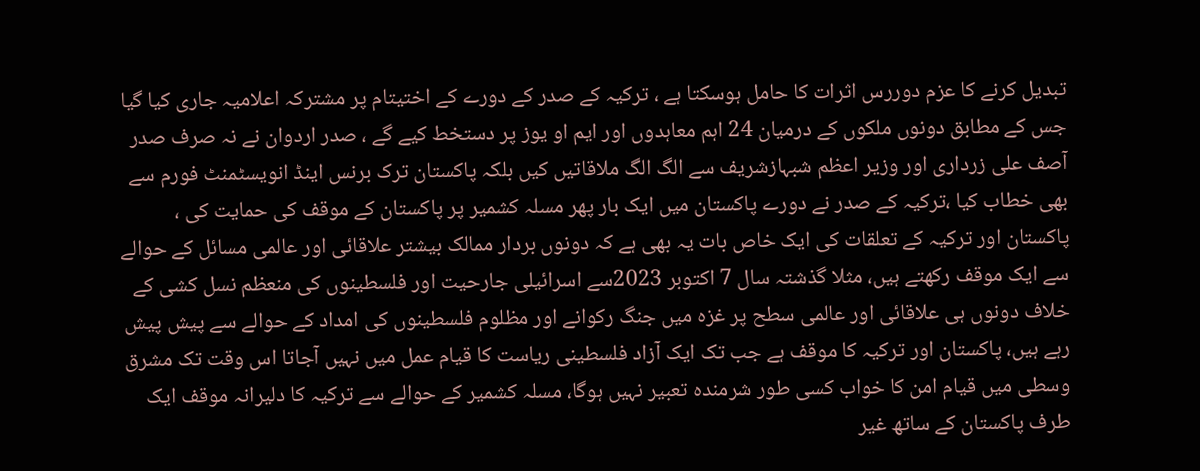تبدیل کرنے کا عزم دوررس اثرات کا حامل ہوسکتا ہے ، ترکیہ کے صدر کے دورے کے اختیتام پر مشترکہ اعلامیہ جاری کیا گیا جس کے مطابق دونوں ملکوں کے درمیان 24 اہم معاہدوں اور ایم او یوز پر دستخط کیے گے ، صدر اردوان نے نہ صرف صدر آصف علی زرداری اور وزیر اعظم شبہازشریف سے الگ الگ ملاقاتیں کیں بلکہ پاکستان ترک برنس اینڈ انویسٹمنٹ فورم سے بھی خطاب کیا ،ترکیہ کے صدر نے دورے پاکستان میں ایک بار پھر مسلہ کشمیر پر پاکستان کے موقف کی حمایت کی ، پاکستان اور ترکیہ کے تعلقات کی ایک خاص بات یہ بھی ہے کہ دونوں بردار ممالک بیشتر علاقائی اور عالمی مسائل کے حوالے سے ایک موقف رکھتے ہیں، مثلا گذشتہ سال 7 اکتوبر 2023سے اسرائیلی جارحیت اور فلسطینوں کی منعظم نسل کشی کے خلاف دونوں ہی علاقائی اور عالمی سطح پر غزہ میں جنگ رکوانے اور مظلوم فلسطینوں کی امداد کے حوالے سے پیش پیش رہے ہیں، پاکستان اور ترکیہ کا موقف ہے جب تک ایک آزاد فلسطینی ریاست کا قیام عمل میں نہیں آجاتا اس وقت تک مشرق وسطی میں قیام امن کا خواب کسی طور شرمندہ تعبیر نہیں ہوگا، مسلہ کشمیر کے حوالے سے ترکیہ کا دلیرانہ موقف ایک طرف پاکستان کے ساتھ غیر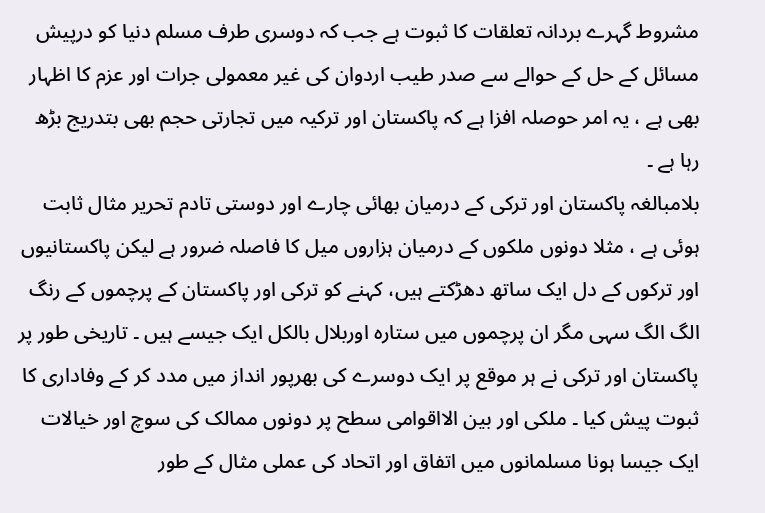مشروط گہرے بردانہ تعلقات کا ثبوت ہے جب کہ دوسری طرف مسلم دنیا کو درپیش مسائل کے حل کے حوالے سے صدر طیب اردوان کی غیر معمولی جرات اور عزم کا اظہار بھی ہے ، یہ امر حوصلہ افزا ہے کہ پاکستان اور ترکیہ میں تجارتی حجم بھی بتدریج بڑھ رہا ہے ۔
بلامبالغہ پاکستان اور ترکی کے درمیان بھائی چارے اور دوستی تادم تحریر مثال ثابت ہوئی ہے ، مثلا دونوں ملکوں کے درمیان ہزاروں میل کا فاصلہ ضرور ہے لیکن پاکستانیوں اور ترکوں کے دل ایک ساتھ دھڑکتے ہیں، کہنے کو ترکی اور پاکستان کے پرچموں کے رنگ الگ الگ سہی مگر ان پرچموں میں ستارہ اوربلال بالکل ایک جیسے ہیں ۔ تاریخی طور پر پاکستان اور ترکی نے ہر موقع پر ایک دوسرے کی بھرپور انداز میں مدد کر کے وفاداری کا ثبوت پیش کیا ۔ ملکی اور بین الااقوامی سطح پر دونوں ممالک کی سوچ اور خیالات ایک جیسا ہونا مسلمانوں میں اتفاق اور اتحاد کی عملی مثال کے طور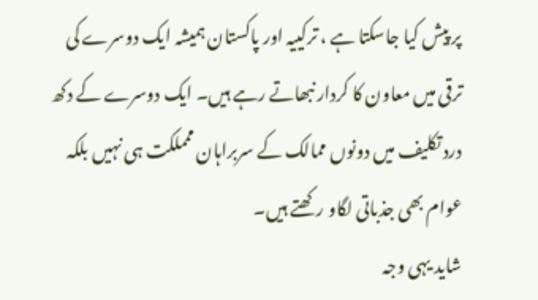پر پیش کیا جاسکتا ہے ، ترکییہ اور پاکستان ہمیشہ ایک دوسرے کی ترقی میں معاون کا کردار نبھاتے رہے ہیں۔ ایک دوسرے کے دکھ درد تکلیف میں دونوں ممالک کے سربراہان ممملکت ہی نہیں بلکہ عوام بھی جذباتی لگاو رکھتے ہیں۔
شاید یہی وجہ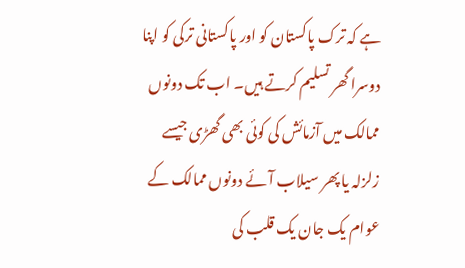ہے کہ ترک پاکستان کو اور پاکستانی ترکی کو اپنا دوسرا گھر تسلیم کرتے ہیں۔ اب تک دونوں ممالک میں آزمائش کی کوئی بھی گھڑی جیسے زلزلہ یا پھر سیلاب آئے دونوں ممالک کے عوام یک جان یک قلب کی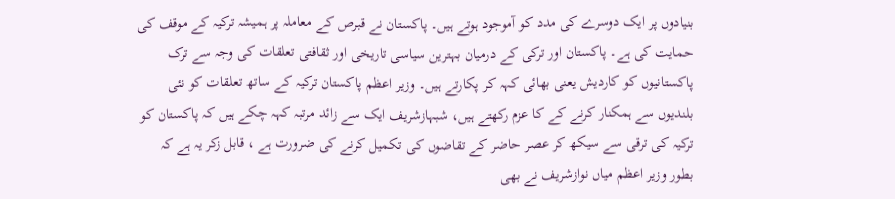بنیادوں پر ایک دوسرے کی مدد کو آموجود ہوتے ہیں۔ پاکستان نے قبرص کے معاملہ پر ہمیشہ ترکیہ کے موقف کی حمایت کی ہے۔ پاکستان اور ترکی کے درمیان بہترین سیاسی تاریخی اور ثقافتی تعلقات کی وجہ سے ترک پاکستانیوں کو کاردیش یعنی بھائی کہہ کر پکارتے ہیں۔ وزیر اعظم پاکستان ترکیہ کے ساتھ تعلقات کو نئی بلندیوں سے ہمکنار کرنے کے کا عزم رکھتے ہیں، شبہازشریف ایک سے زائد مرتبہ کہہ چکے ہیں کہ پاکستان کو ترکیہ کی ترقی سے سیکھ کر عصر حاضر کے تقاضوں کی تکمیل کرنے کی ضرورت ہے ، قابل زکر یہ ہے کہ بطور وزیر اعظم میاں نوازشریف نے بھی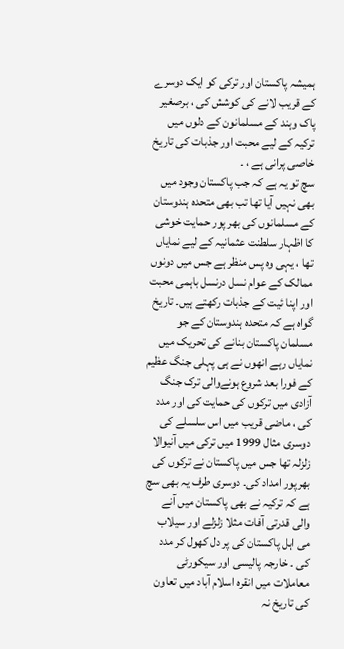ہمیشہ پاکستان اور ترکی کو ایک دوسرے کے قریب لانے کی کوشش کی ، برصغیر پاک وہند کے مسلمانون کے دلوں میں ترکیہ کے لیے محبت اور جذبات کی تاریخ خاصی پرانی ہے ، ۔
سچ تو یہ ہے کہ جب پاکستان وجود میں بھی نہیں آیا تھا تب بھی متحدہ ہندوستان کے مسلمانوں کی بھر پور حمایت خوشی کا اظہار سلطنت عثمانیہ کے لیے نمایاں تھا ، یہی وہ پس منظر ہے جس میں دونوں ممالک کے عوام نسل درنسل باہمی محبت اور اپنا ئیت کے جذبات رکھتے ہیں۔ تاریخ گواہ ہے کہ متحدہ ہندوستان کے جو مسلمان پاکستان بنانے کی تحریک میں نمایاں رہے انھوں نے ہی پہلی جنگ عظیم کے فورا بعد شروع ہونےوالی ترک جنگ آزادی میں ترکوں کی حمایت کی اور مدد کی ، ماضی قریب میں اس سلسلے کی دوسری مثال 1999 میں ترکی میں آنیوالا زلزلہ تھا جس میں پاکستان نے ترکوں کی بھرپور امداد کی۔ دوسری طرف یہ بھی سچ ہے کہ ترکیہ نے بھی پاکستان میں آنے والی قدرتی آفات مثلا زلزلے اور سیلاب می اہل پاکستان کی پر دل کھول کر مدد کی ۔ خارجہ پالیسی اور سیکورٹی معاملات میں انقرہ اسلام آباد میں تعاون کی تاریخ نہ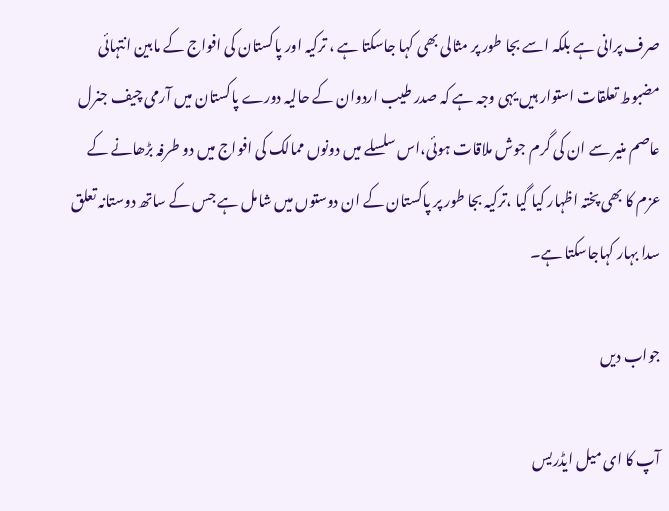صرف پرانی ہے بلکہ اسے بجا طور پر مثالی بھی کہا جاسکتا ہے ، ترکیہ اور پاکستان کی افواج کے مابین انتہائی مضبوط تعلقات استوار ہیں یہی وجہ ہے کہ صدر طیب اردوان کے حالیہ دورے پاکستان میں آرمی چیف جنرل عاصم منیر سے ان کی گرم جوش ملاقات ہوئی،اس سلسلے میں دونوں ممالک کی افواج میں دو طرفہ بڑھانے کے عزم کا بھی پختہ اظہار کیا گیا ،ترکیہ بجا طور پر پاکستان کے ان دوستوں میں شامل ہے جس کے ساتھ دوستانہ تعلق سدا بہار کہاجاسکتا ہے۔

جواب دیں

آپ کا ای میل ایڈریس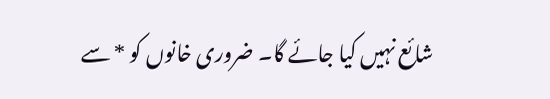شائع نہیں کیا جائے گا۔ ضروری خانوں کو * سے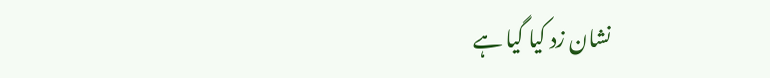نشان زد کیا گیا ہے